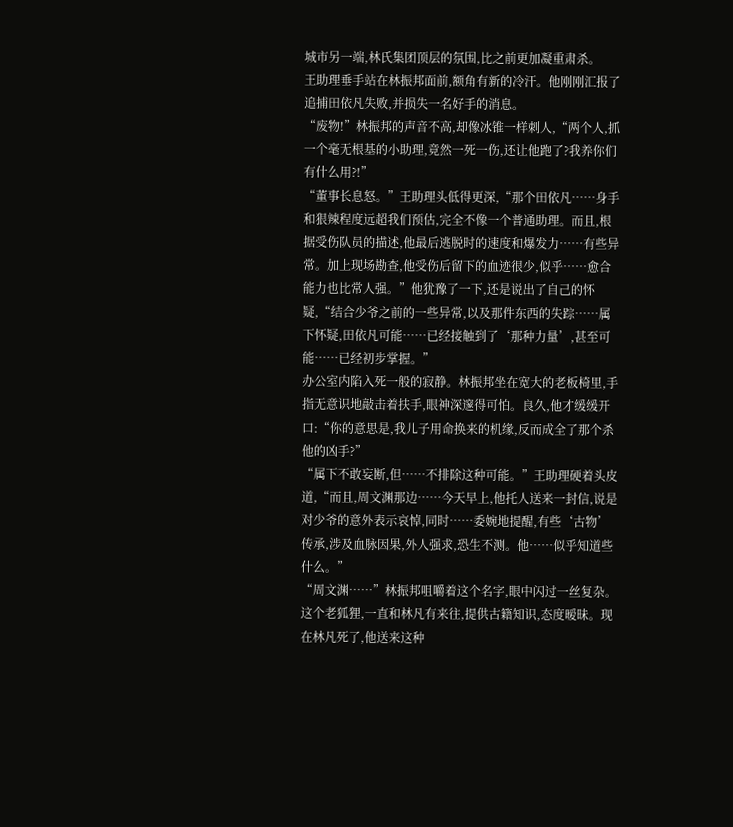城市另一端,林氏集团顶层的氛围,比之前更加凝重肃杀。
王助理垂手站在林振邦面前,额角有新的冷汗。他刚刚汇报了追捕田依凡失败,并损失一名好手的消息。
“废物!”林振邦的声音不高,却像冰锥一样刺人,“两个人,抓一个毫无根基的小助理,竟然一死一伤,还让他跑了?我养你们有什么用?!”
“董事长息怒。”王助理头低得更深,“那个田依凡……身手和狠辣程度远超我们预估,完全不像一个普通助理。而且,根据受伤队员的描述,他最后逃脱时的速度和爆发力……有些异常。加上现场勘查,他受伤后留下的血迹很少,似乎……愈合能力也比常人强。”他犹豫了一下,还是说出了自己的怀疑,“结合少爷之前的一些异常,以及那件东西的失踪……属下怀疑,田依凡可能……已经接触到了‘那种力量’,甚至可能……已经初步掌握。”
办公室内陷入死一般的寂静。林振邦坐在宽大的老板椅里,手指无意识地敲击着扶手,眼神深邃得可怕。良久,他才缓缓开口:“你的意思是,我儿子用命换来的机缘,反而成全了那个杀他的凶手?”
“属下不敢妄断,但……不排除这种可能。”王助理硬着头皮道,“而且,周文渊那边……今天早上,他托人送来一封信,说是对少爷的意外表示哀悼,同时……委婉地提醒,有些‘古物’传承,涉及血脉因果,外人强求,恐生不测。他……似乎知道些什么。”
“周文渊……”林振邦咀嚼着这个名字,眼中闪过一丝复杂。这个老狐狸,一直和林凡有来往,提供古籍知识,态度暧昧。现在林凡死了,他送来这种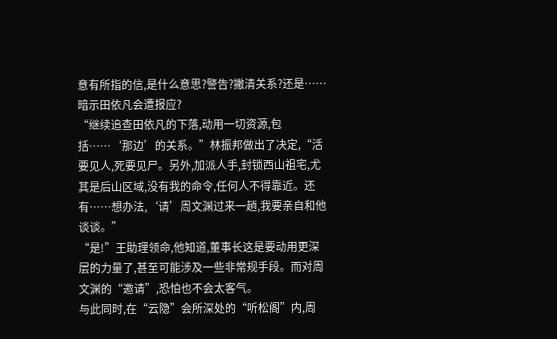意有所指的信,是什么意思?警告?撇清关系?还是……暗示田依凡会遭报应?
“继续追查田依凡的下落,动用一切资源,包括……‘那边’的关系。”林振邦做出了决定,“活要见人,死要见尸。另外,加派人手,封锁西山祖宅,尤其是后山区域,没有我的命令,任何人不得靠近。还有……想办法,‘请’周文渊过来一趟,我要亲自和他谈谈。”
“是!”王助理领命,他知道,董事长这是要动用更深层的力量了,甚至可能涉及一些非常规手段。而对周文渊的“邀请”,恐怕也不会太客气。
与此同时,在“云隐”会所深处的“听松阁”内,周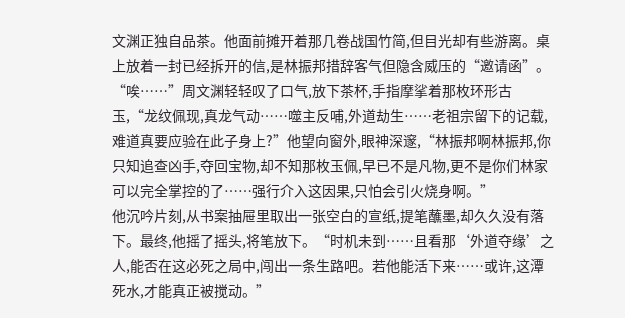文渊正独自品茶。他面前摊开着那几卷战国竹简,但目光却有些游离。桌上放着一封已经拆开的信,是林振邦措辞客气但隐含威压的“邀请函”。
“唉……”周文渊轻轻叹了口气,放下茶杯,手指摩挲着那枚环形古玉,“龙纹佩现,真龙气动……噬主反哺,外道劫生……老祖宗留下的记载,难道真要应验在此子身上?”他望向窗外,眼神深邃,“林振邦啊林振邦,你只知追查凶手,夺回宝物,却不知那枚玉佩,早已不是凡物,更不是你们林家可以完全掌控的了……强行介入这因果,只怕会引火烧身啊。”
他沉吟片刻,从书案抽屉里取出一张空白的宣纸,提笔蘸墨,却久久没有落下。最终,他摇了摇头,将笔放下。“时机未到……且看那‘外道夺缘’之人,能否在这必死之局中,闯出一条生路吧。若他能活下来……或许,这潭死水,才能真正被搅动。”